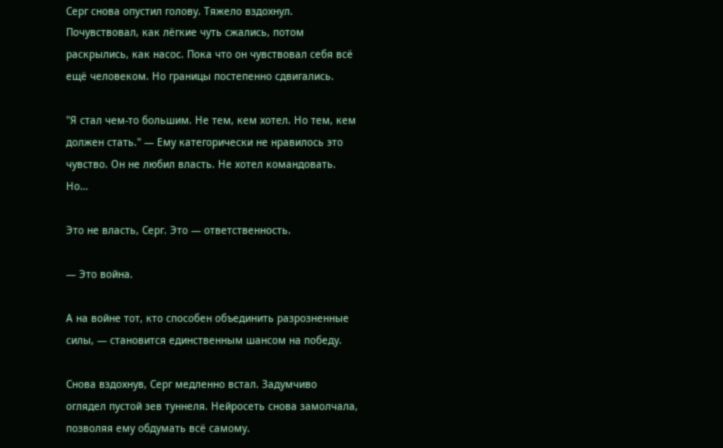Серг снова опустил голову. Тяжело вздохнул. Почувствовал, как лёгкие чуть сжались, потом раскрылись, как насос. Пока что он чувствовал себя всё ещё человеком. Но границы постепенно сдвигались.

"Я стал чем-то большим. Не тем, кем хотел. Но тем, кем должен стать." — Ему категорически не нравилось это чувство. Он не любил власть. Не хотел командовать. Но…

Это не власть, Серг. Это — ответственность.

— Это война.

А на войне тот, кто способен объединить разрозненные силы, — становится единственным шансом на победу.

Снова вздохнув, Серг медленно встал. Задумчиво оглядел пустой зев туннеля. Нейросеть снова замолчала, позволяя ему обдумать всё самому.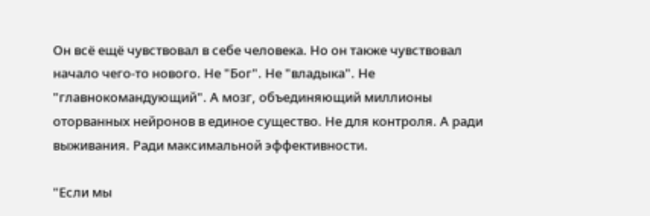Он всё ещё чувствовал в себе человека. Но он также чувствовал начало чего-то нового. Не "Бог". Не "владыка". Не "главнокомандующий". А мозг, объединяющий миллионы оторванных нейронов в единое существо. Не для контроля. А ради выживания. Ради максимальной эффективности.

"Если мы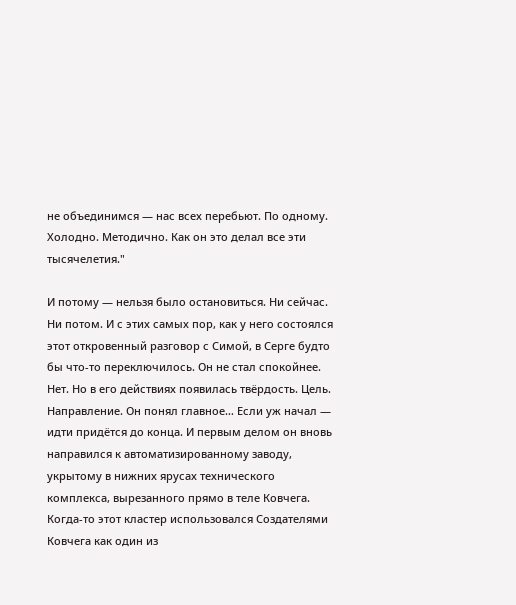не объединимся — нас всех перебьют. По одному. Холодно. Методично. Как он это делал все эти тысячелетия."

И потому — нельзя было остановиться. Ни сейчас. Ни потом. И с этих самых пор, как у него состоялся этот откровенный разговор с Симой, в Серге будто бы что-то переключилось. Он не стал спокойнее. Нет. Но в его действиях появилась твёрдость. Цель. Направление. Он понял главное… Если уж начал — идти придётся до конца. И первым делом он вновь направился к автоматизированному заводу, укрытому в нижних ярусах технического комплекса, вырезанного прямо в теле Ковчега. Когда-то этот кластер использовался Создателями Ковчега как один из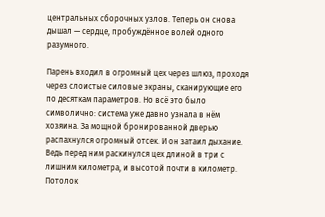центральных сборочных узлов. Теперь он снова дышал — сердце, пробуждённое волей одного разумного.

Парень входил в огромный цех через шлюз, проходя через слоистые силовые экраны, сканирующие его по десяткам параметров. Но всё это было символично: система уже давно узнала в нём хозяина. За мощной бронированной дверью распахнулся огромный отсек. И он затаил дыхание. Ведь перед ним раскинулся цех длиной в три с лишним километра, и высотой почти в километр. Потолок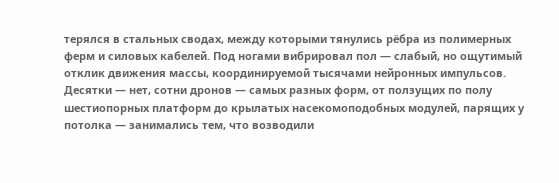терялся в стальных сводах, между которыми тянулись рёбра из полимерных ферм и силовых кабелей. Под ногами вибрировал пол — слабый, но ощутимый отклик движения массы, координируемой тысячами нейронных импульсов. Десятки — нет, сотни дронов — самых разных форм, от ползущих по полу шестиопорных платформ до крылатых насекомоподобных модулей, парящих у потолка — занимались тем, что возводили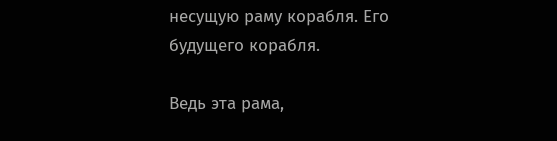несущую раму корабля. Его будущего корабля.

Ведь эта рама,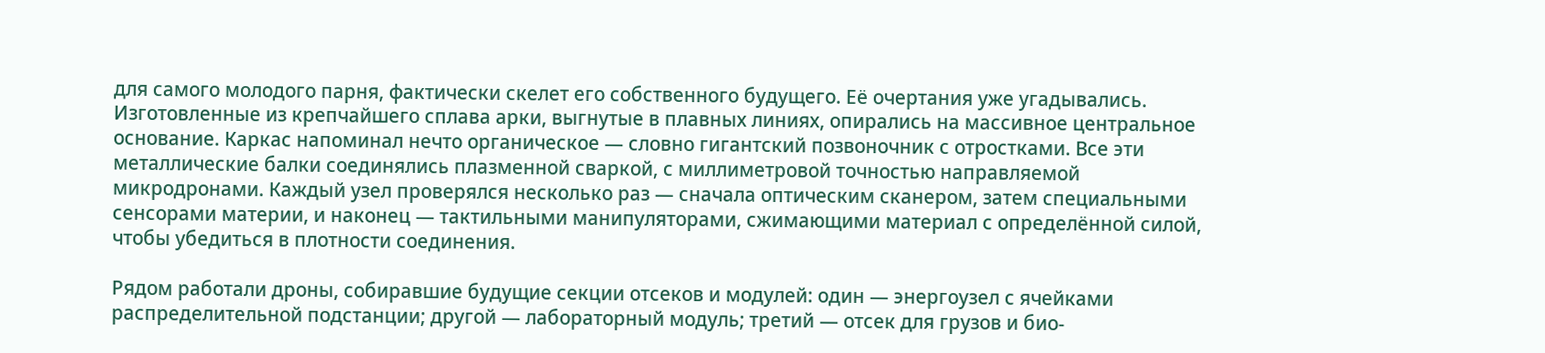для самого молодого парня, фактически скелет его собственного будущего. Её очертания уже угадывались. Изготовленные из крепчайшего сплава арки, выгнутые в плавных линиях, опирались на массивное центральное основание. Каркас напоминал нечто органическое — словно гигантский позвоночник с отростками. Все эти металлические балки соединялись плазменной сваркой, с миллиметровой точностью направляемой микродронами. Каждый узел проверялся несколько раз — сначала оптическим сканером, затем специальными сенсорами материи, и наконец — тактильными манипуляторами, сжимающими материал с определённой силой, чтобы убедиться в плотности соединения.

Рядом работали дроны, собиравшие будущие секции отсеков и модулей: один — энергоузел с ячейками распределительной подстанции; другой — лабораторный модуль; третий — отсек для грузов и био-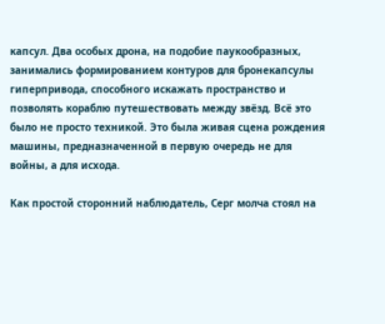капсул. Два особых дрона, на подобие паукообразных, занимались формированием контуров для бронекапсулы гиперпривода, способного искажать пространство и позволять кораблю путешествовать между звёзд. Всё это было не просто техникой. Это была живая сцена рождения машины, предназначенной в первую очередь не для войны, а для исхода.

Как простой сторонний наблюдатель, Серг молча стоял на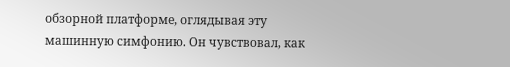обзорной платформе, оглядывая эту машинную симфонию. Он чувствовал, как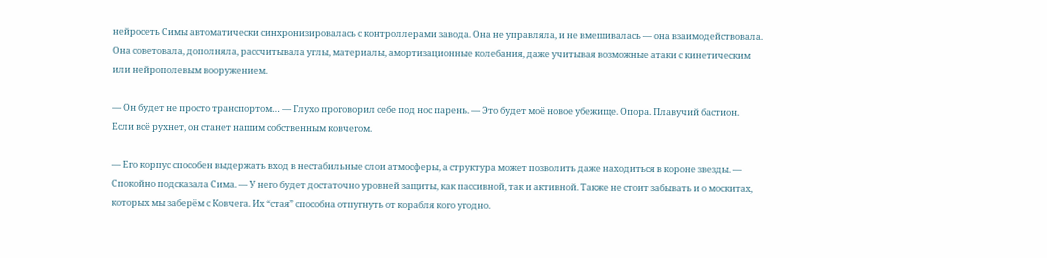нейросеть Симы автоматически синхронизировалась с контроллерами завода. Она не управляла, и не вмешивалась — она взаимодействовала. Она советовала, дополняла, рассчитывала углы, материалы, амортизационные колебания, даже учитывая возможные атаки с кинетическим или нейрополевым вооружением.

— Он будет не просто транспортом… — Глухо проговорил себе под нос парень. — Это будет моё новое убежище. Опора. Плавучий бастион. Если всё рухнет, он станет нашим собственным ковчегом.

— Его корпус способен выдержать вход в нестабильные слои атмосферы, а структура может позволить даже находиться в короне звезды. — Спокойно подсказала Сима. — У него будет достаточно уровней защиты, как пассивной, так и активной. Также не стоит забывать и о москитах, которых мы заберём с Ковчега. Их “стая” способна отпугнуть от корабля кого угодно.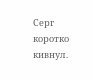Серг коротко кивнул.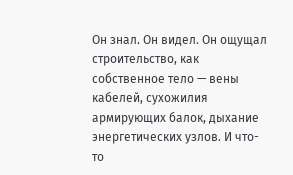Он знал. Он видел. Он ощущал строительство, как собственное тело — вены кабелей, сухожилия армирующих балок, дыхание энергетических узлов. И что-то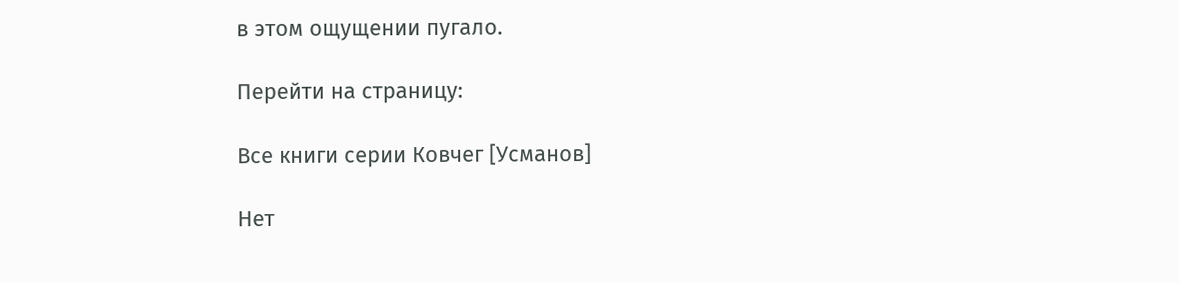в этом ощущении пугало.

Перейти на страницу:

Все книги серии Ковчег [Усманов]

Нет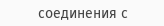соединения с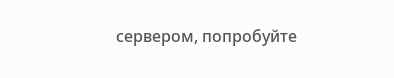сервером, попробуйте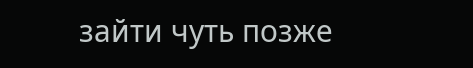зайти чуть позже